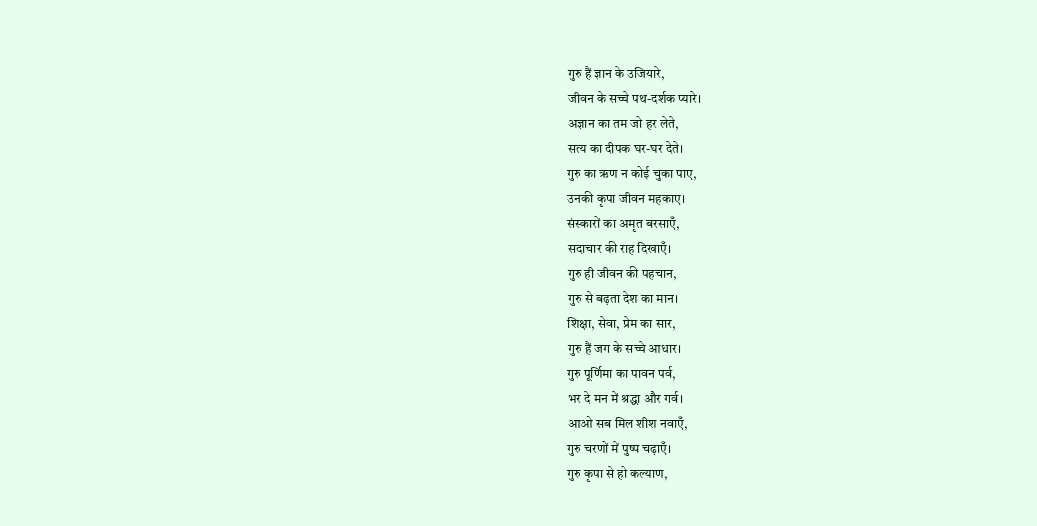गुरु हैं ज्ञान के उजियारे,
जीवन के सच्चे पथ-दर्शक प्यारे।
अज्ञान का तम जो हर लेते,
सत्य का दीपक घर-घर देते।
गुरु का ऋण न कोई चुका पाए,
उनकी कृपा जीवन महकाए।
संस्कारों का अमृत बरसाएँ,
सदाचार की राह दिखाएँ।
गुरु ही जीवन की पहचान,
गुरु से बढ़ता देश का मान।
शिक्षा, सेवा, प्रेम का सार,
गुरु हैं जग के सच्चे आधार।
गुरु पूर्णिमा का पावन पर्व,
भर दे मन में श्रद्धा और गर्व।
आओ सब मिल शीश नवाएँ,
गुरु चरणों में पुष्प चढ़ाएँ।
गुरु कृपा से हो कल्याण,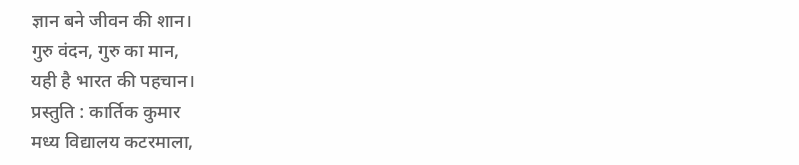ज्ञान बने जीवन की शान।
गुरु वंदन, गुरु का मान,
यही है भारत की पहचान।
प्रस्तुति : कार्तिक कुमार
मध्य विद्यालय कटरमाला,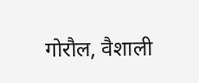गोरौल, वैशाली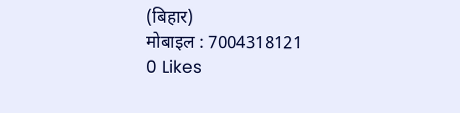(बिहार)
मोबाइल : 7004318121
0 Likes